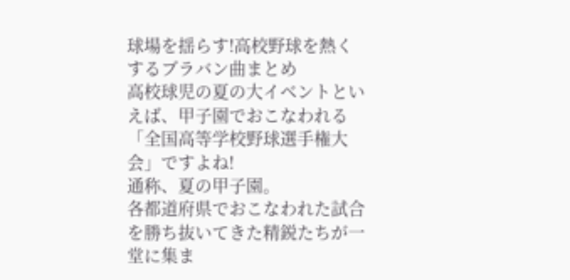球場を揺らす!高校野球を熱くするブラバン曲まとめ
高校球児の夏の大イベントといえば、甲子園でおこなわれる「全国高等学校野球選手権大会」ですよね!
通称、夏の甲子園。
各都道府県でおこなわれた試合を勝ち抜いてきた精鋭たちが一堂に集ま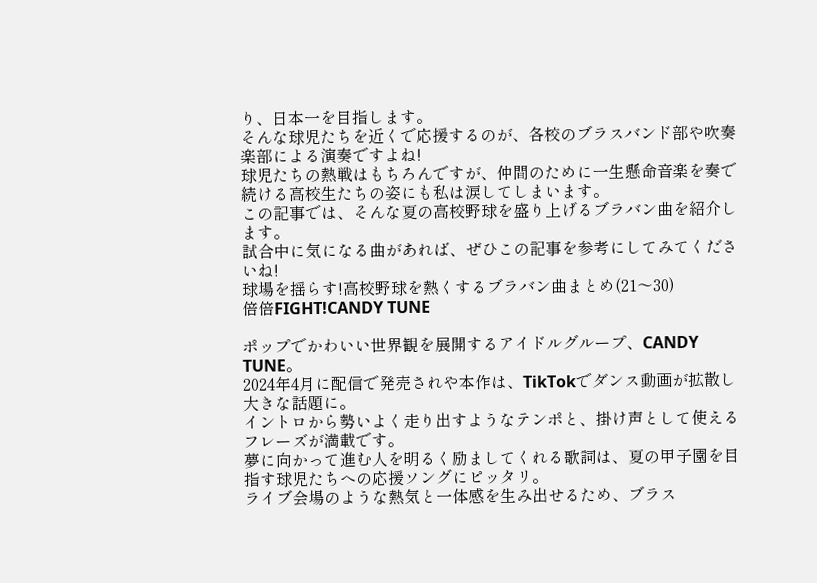り、日本一を目指します。
そんな球児たちを近くで応援するのが、各校のブラスバンド部や吹奏楽部による演奏ですよね!
球児たちの熱戦はもちろんですが、仲間のために一生懸命音楽を奏で続ける高校生たちの姿にも私は涙してしまいます。
この記事では、そんな夏の高校野球を盛り上げるブラバン曲を紹介します。
試合中に気になる曲があれば、ぜひこの記事を参考にしてみてくださいね!
球場を揺らす!高校野球を熱くするブラバン曲まとめ(21〜30)
倍倍FIGHT!CANDY TUNE

ポップでかわいい世界観を展開するアイドルグループ、CANDY TUNE。
2024年4月に配信で発売されや本作は、TikTokでダンス動画が拡散し大きな話題に。
イントロから勢いよく走り出すようなテンポと、掛け声として使えるフレーズが満載です。
夢に向かって進む人を明るく励ましてくれる歌詞は、夏の甲子園を目指す球児たちへの応援ソングにピッタリ。
ライブ会場のような熱気と一体感を生み出せるため、ブラス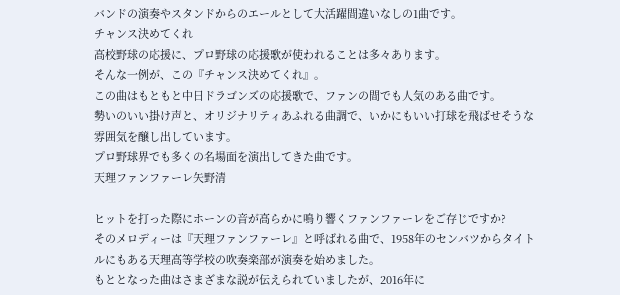バンドの演奏やスタンドからのエールとして大活躍間違いなしの1曲です。
チャンス決めてくれ
高校野球の応援に、プロ野球の応援歌が使われることは多々あります。
そんな一例が、この『チャンス決めてくれ』。
この曲はもともと中日ドラゴンズの応援歌で、ファンの間でも人気のある曲です。
勢いのいい掛け声と、オリジナリティあふれる曲調で、いかにもいい打球を飛ばせそうな雰囲気を醸し出しています。
プロ野球界でも多くの名場面を演出してきた曲です。
天理ファンファーレ矢野清

ヒットを打った際にホーンの音が高らかに鳴り響くファンファーレをご存じですか?
そのメロディーは『天理ファンファーレ』と呼ばれる曲で、1958年のセンバツからタイトルにもある天理高等学校の吹奏楽部が演奏を始めました。
もととなった曲はさまざまな説が伝えられていましたが、2016年に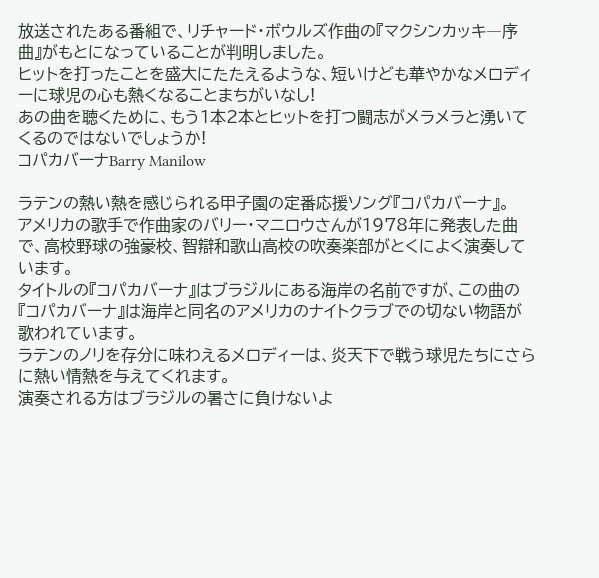放送されたある番組で、リチャード・ボウルズ作曲の『マクシンカッキ―序曲』がもとになっていることが判明しました。
ヒットを打ったことを盛大にたたえるような、短いけども華やかなメロディーに球児の心も熱くなることまちがいなし!
あの曲を聴くために、もう1本2本とヒットを打つ闘志がメラメラと湧いてくるのではないでしょうか!
コパカバーナBarry Manilow

ラテンの熱い熱を感じられる甲子園の定番応援ソング『コパカバーナ』。
アメリカの歌手で作曲家のバリー・マニロウさんが1978年に発表した曲で、高校野球の強豪校、智辯和歌山高校の吹奏楽部がとくによく演奏しています。
タイトルの『コパカバーナ』はブラジルにある海岸の名前ですが、この曲の『コパカバーナ』は海岸と同名のアメリカのナイトクラブでの切ない物語が歌われています。
ラテンのノリを存分に味わえるメロディーは、炎天下で戦う球児たちにさらに熱い情熱を与えてくれます。
演奏される方はブラジルの暑さに負けないよ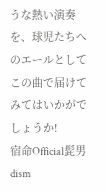うな熱い演奏を、球児たちへのエールとしてこの曲で届けてみてはいかがでしょうか!
宿命Official髭男dism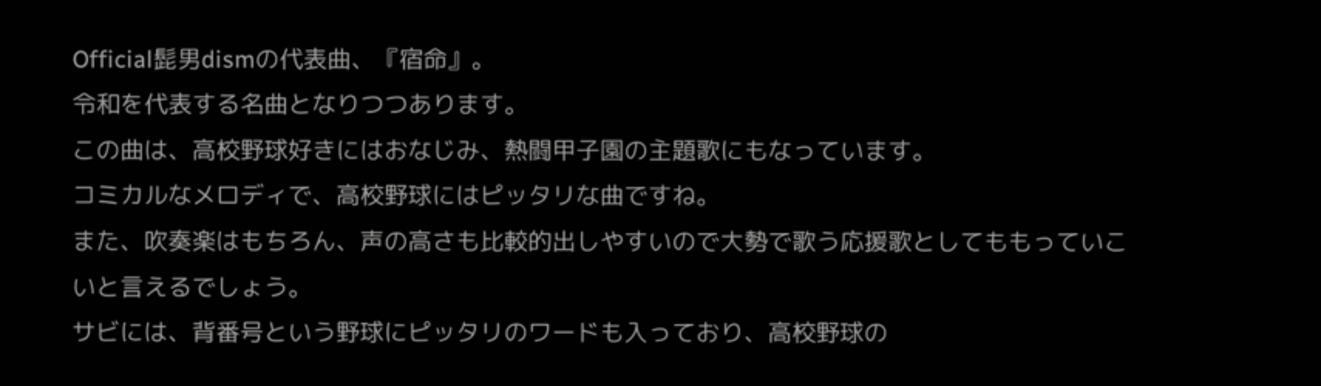Official髭男dismの代表曲、『宿命』。
令和を代表する名曲となりつつあります。
この曲は、高校野球好きにはおなじみ、熱闘甲子園の主題歌にもなっています。
コミカルなメロディで、高校野球にはピッタリな曲ですね。
また、吹奏楽はもちろん、声の高さも比較的出しやすいので大勢で歌う応援歌としてももっていこいと言えるでしょう。
サビには、背番号という野球にピッタリのワードも入っており、高校野球の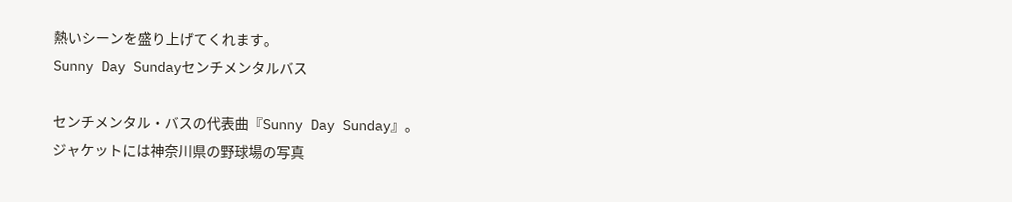熱いシーンを盛り上げてくれます。
Sunny Day Sundayセンチメンタルバス

センチメンタル・バスの代表曲『Sunny Day Sunday』。
ジャケットには神奈川県の野球場の写真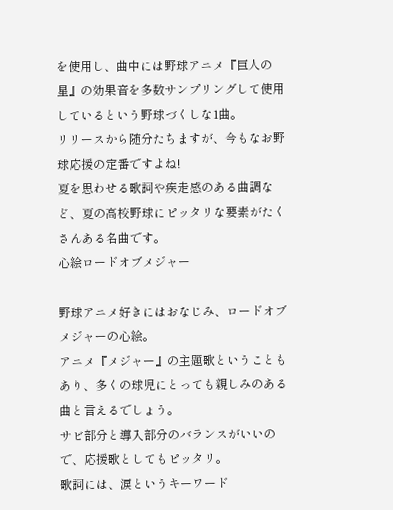を使用し、曲中には野球アニメ『巨人の星』の効果音を多数サンプリングして使用しているという野球づくしな1曲。
リリースから随分たちますが、今もなお野球応援の定番ですよね!
夏を思わせる歌詞や疾走感のある曲調など、夏の高校野球にピッタリな要素がたくさんある名曲です。
心絵ロードオブメジャー

野球アニメ好きにはおなじみ、ロードオブメジャーの心絵。
アニメ『メジャー』の主題歌ということもあり、多くの球児にとっても親しみのある曲と言えるでしょう。
サビ部分と導入部分のバランスがいいので、応援歌としてもピッタリ。
歌詞には、涙というキーワード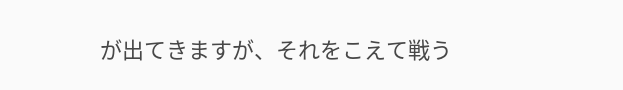が出てきますが、それをこえて戦う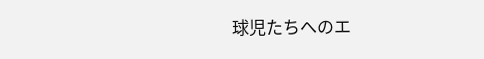球児たちへのエ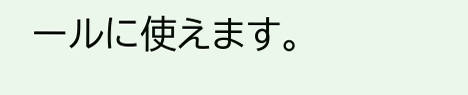ールに使えます。